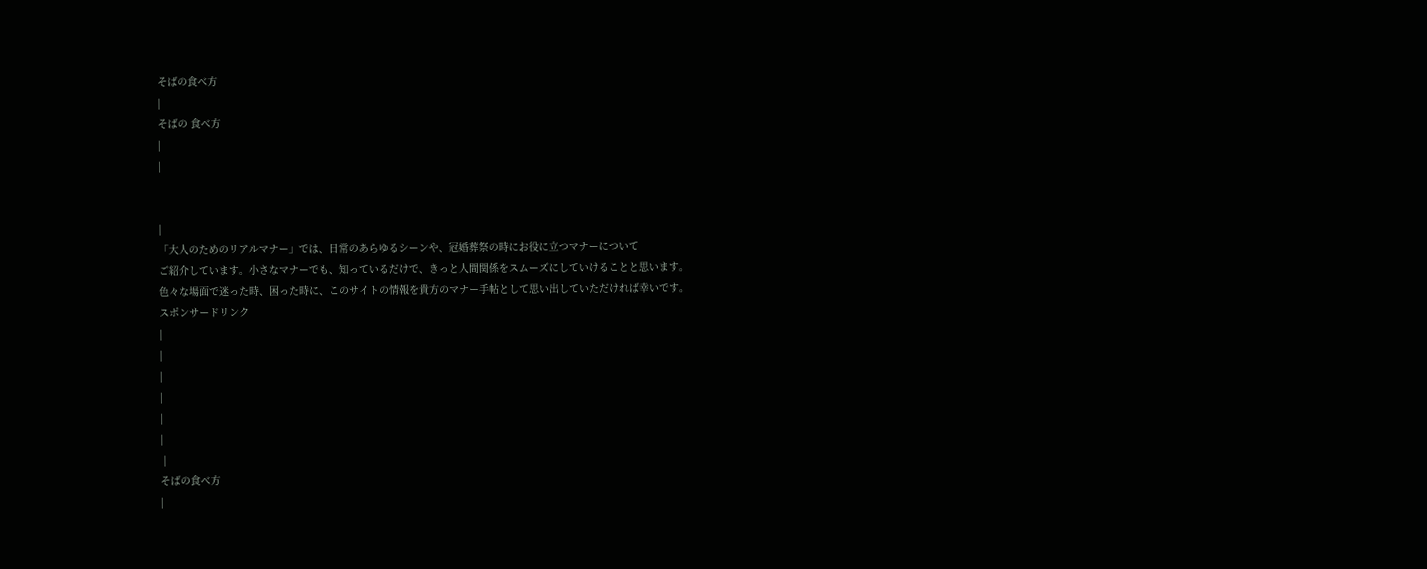そばの食べ方
|
そばの 食べ方
|
|


|
「大人のためのリアルマナー」では、日常のあらゆるシーンや、冠婚葬祭の時にお役に立つマナーについて
ご紹介しています。小さなマナーでも、知っているだけで、きっと人間関係をスムーズにしていけることと思います。
色々な場面で迷った時、困った時に、このサイトの情報を貴方のマナー手帖として思い出していただければ幸いです。
スポンサードリンク
|
|
|
|
|
|
 |
そばの食べ方
|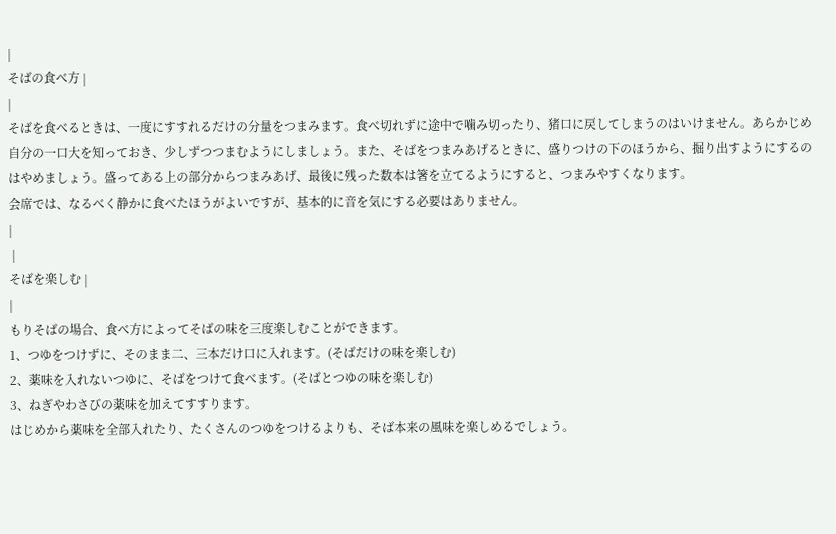|
そばの食べ方 |
|
そばを食べるときは、一度にすすれるだけの分量をつまみます。食べ切れずに途中で噛み切ったり、猪口に戻してしまうのはいけません。あらかじめ自分の一口大を知っておき、少しずつつまむようにしましょう。また、そばをつまみあげるときに、盛りつけの下のほうから、掘り出すようにするのはやめましょう。盛ってある上の部分からつまみあげ、最後に残った数本は箸を立てるようにすると、つまみやすくなります。
会席では、なるべく静かに食べたほうがよいですが、基本的に音を気にする必要はありません。
|
 |
そばを楽しむ |
|
もりそばの場合、食べ方によってそばの味を三度楽しむことができます。
1、つゆをつけずに、そのまま二、三本だけ口に入れます。(そばだけの味を楽しむ)
2、薬味を入れないつゆに、そばをつけて食べます。(そばとつゆの味を楽しむ)
3、ねぎやわさびの薬味を加えてすすります。
はじめから薬味を全部入れたり、たくさんのつゆをつけるよりも、そば本来の風味を楽しめるでしょう。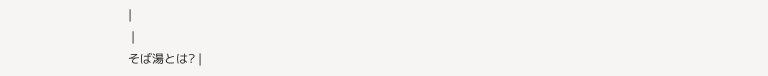|
 |
そば湯とは? |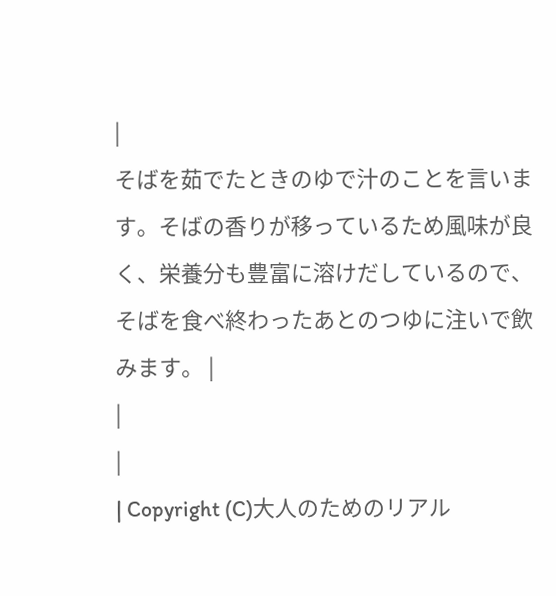|
そばを茹でたときのゆで汁のことを言います。そばの香りが移っているため風味が良く、栄養分も豊富に溶けだしているので、そばを食べ終わったあとのつゆに注いで飲みます。 |
|
|
| Copyright (C)大人のためのリアル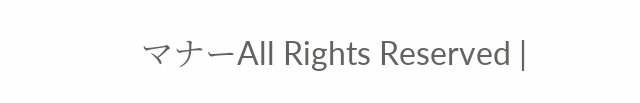マナーAll Rights Reserved |